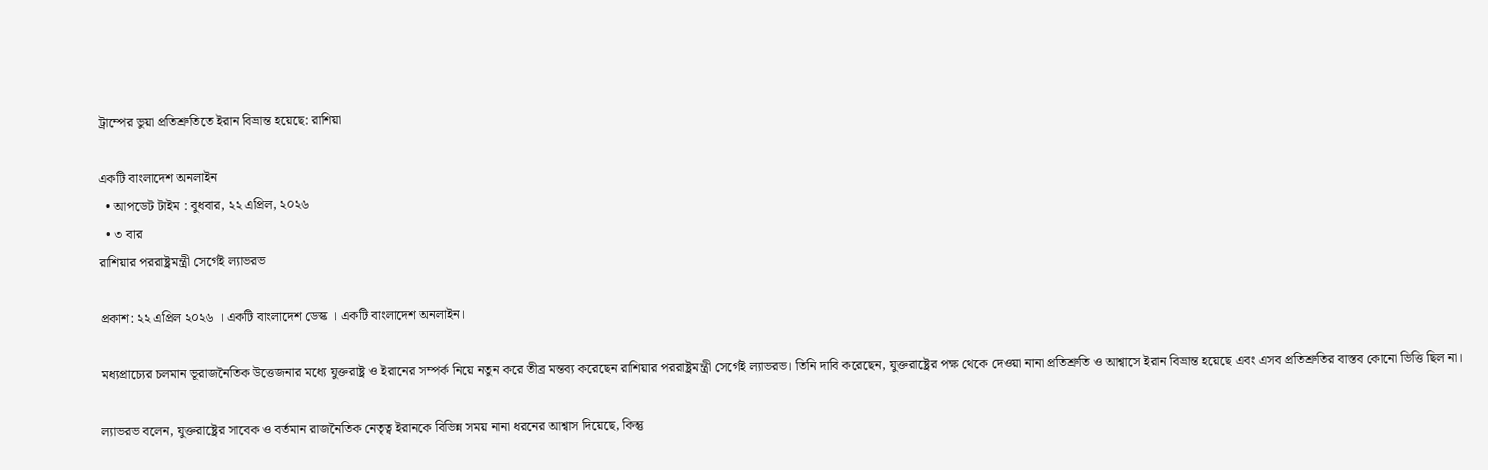ট্রাম্পের ভুয়া প্রতিশ্রুতিতে ইরান বিভ্রান্ত হয়েছে: রাশিয়া

একটি বাংলাদেশ অনলাইন
  • আপডেট টাইম : বুধবার, ২২ এপ্রিল, ২০২৬
  • ৩ বার
রাশিয়ার পররাষ্ট্রমন্ত্রী সের্গেই ল্যাভরভ

প্রকাশ: ২২ এপ্রিল ২০২৬ । একটি বাংলাদেশ ডেস্ক । একটি বাংলাদেশ অনলাইন।

মধ্যপ্রাচ্যের চলমান ভূরাজনৈতিক উত্তেজনার মধ্যে যুক্তরাষ্ট্র ও ইরানের সম্পর্ক নিয়ে নতুন করে তীব্র মন্তব্য করেছেন রাশিয়ার পররাষ্ট্রমন্ত্রী সের্গেই ল্যাভরভ। তিনি দাবি করেছেন, যুক্তরাষ্ট্রের পক্ষ থেকে দেওয়া নানা প্রতিশ্রুতি ও আশ্বাসে ইরান বিভ্রান্ত হয়েছে এবং এসব প্রতিশ্রুতির বাস্তব কোনো ভিত্তি ছিল না।

ল্যাভরভ বলেন, যুক্তরাষ্ট্রের সাবেক ও বর্তমান রাজনৈতিক নেতৃত্ব ইরানকে বিভিন্ন সময় নানা ধরনের আশ্বাস দিয়েছে, কিন্তু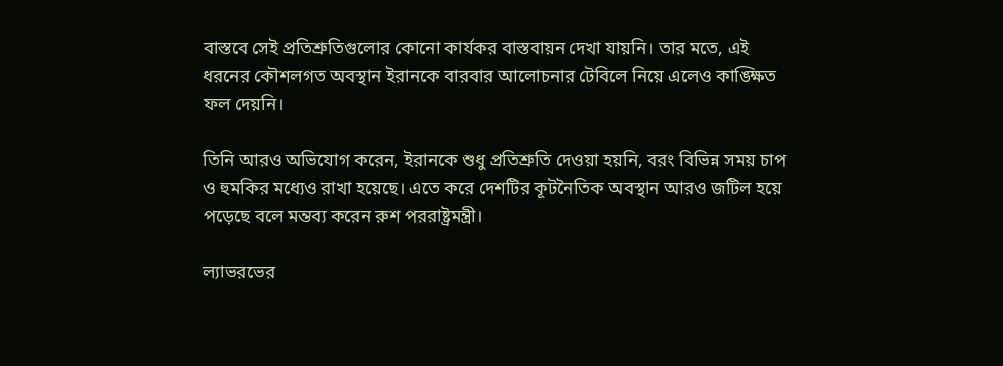বাস্তবে সেই প্রতিশ্রুতিগুলোর কোনো কার্যকর বাস্তবায়ন দেখা যায়নি। তার মতে, এই ধরনের কৌশলগত অবস্থান ইরানকে বারবার আলোচনার টেবিলে নিয়ে এলেও কাঙ্ক্ষিত ফল দেয়নি।

তিনি আরও অভিযোগ করেন, ইরানকে শুধু প্রতিশ্রুতি দেওয়া হয়নি, বরং বিভিন্ন সময় চাপ ও হুমকির মধ্যেও রাখা হয়েছে। এতে করে দেশটির কূটনৈতিক অবস্থান আরও জটিল হয়ে পড়েছে বলে মন্তব্য করেন রুশ পররাষ্ট্রমন্ত্রী।

ল্যাভরভের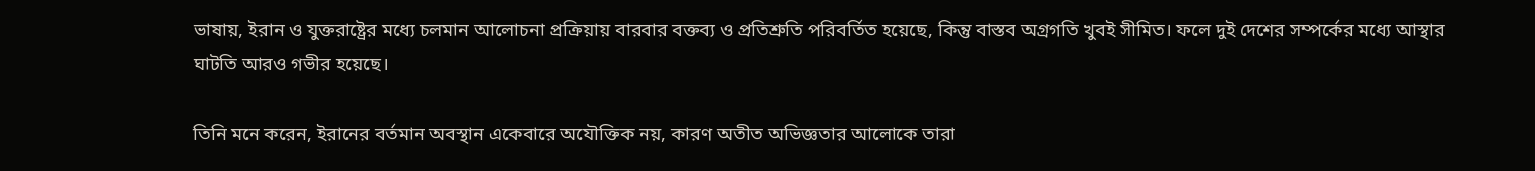ভাষায়, ইরান ও যুক্তরাষ্ট্রের মধ্যে চলমান আলোচনা প্রক্রিয়ায় বারবার বক্তব্য ও প্রতিশ্রুতি পরিবর্তিত হয়েছে, কিন্তু বাস্তব অগ্রগতি খুবই সীমিত। ফলে দুই দেশের সম্পর্কের মধ্যে আস্থার ঘাটতি আরও গভীর হয়েছে।

তিনি মনে করেন, ইরানের বর্তমান অবস্থান একেবারে অযৌক্তিক নয়, কারণ অতীত অভিজ্ঞতার আলোকে তারা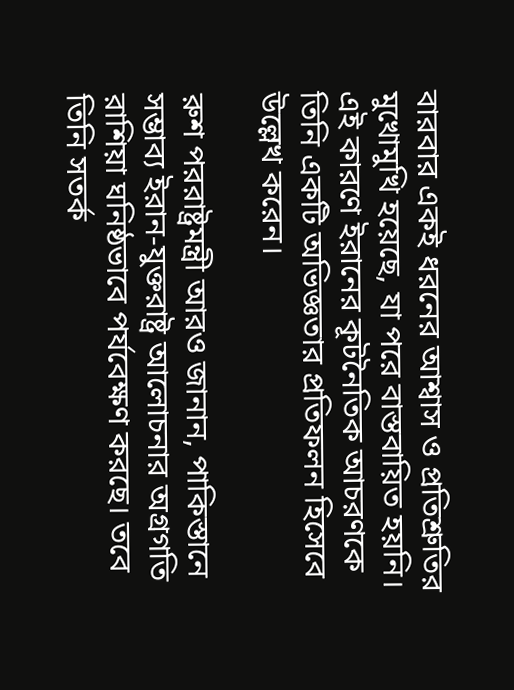বারবার একই ধরনের আশ্বাস ও প্রতিশ্রুতির মুখোমুখি হয়েছে, যা পরে বাস্তবায়িত হয়নি। এই কারণে ইরানের কূটনৈতিক আচরণকে তিনি একটি অভিজ্ঞতার প্রতিফলন হিসেবে উল্লেখ করেন।

রুশ পররাষ্ট্রমন্ত্রী আরও জানান, পাকিস্তানে সম্ভাব্য ইরান-যুক্তরাষ্ট্র আলোচনার অগ্রগতি রাশিয়া ঘনিষ্ঠভাবে পর্যবেক্ষণ করছে। তবে তিনি সতর্ক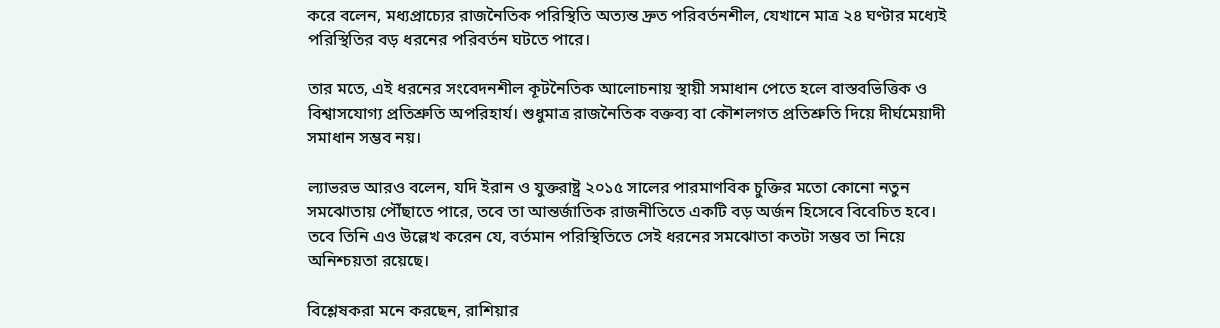করে বলেন, মধ্যপ্রাচ্যের রাজনৈতিক পরিস্থিতি অত্যন্ত দ্রুত পরিবর্তনশীল, যেখানে মাত্র ২৪ ঘণ্টার মধ্যেই পরিস্থিতির বড় ধরনের পরিবর্তন ঘটতে পারে।

তার মতে, এই ধরনের সংবেদনশীল কূটনৈতিক আলোচনায় স্থায়ী সমাধান পেতে হলে বাস্তবভিত্তিক ও বিশ্বাসযোগ্য প্রতিশ্রুতি অপরিহার্য। শুধুমাত্র রাজনৈতিক বক্তব্য বা কৌশলগত প্রতিশ্রুতি দিয়ে দীর্ঘমেয়াদী সমাধান সম্ভব নয়।

ল্যাভরভ আরও বলেন, যদি ইরান ও যুক্তরাষ্ট্র ২০১৫ সালের পারমাণবিক চুক্তির মতো কোনো নতুন সমঝোতায় পৌঁছাতে পারে, তবে তা আন্তর্জাতিক রাজনীতিতে একটি বড় অর্জন হিসেবে বিবেচিত হবে। তবে তিনি এও উল্লেখ করেন যে, বর্তমান পরিস্থিতিতে সেই ধরনের সমঝোতা কতটা সম্ভব তা নিয়ে অনিশ্চয়তা রয়েছে।

বিশ্লেষকরা মনে করছেন, রাশিয়ার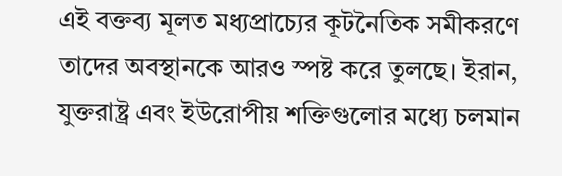এই বক্তব্য মূলত মধ্যপ্রাচ্যের কূটনৈতিক সমীকরণে তাদের অবস্থানকে আরও স্পষ্ট করে তুলছে। ইরান, যুক্তরাষ্ট্র এবং ইউরোপীয় শক্তিগুলোর মধ্যে চলমান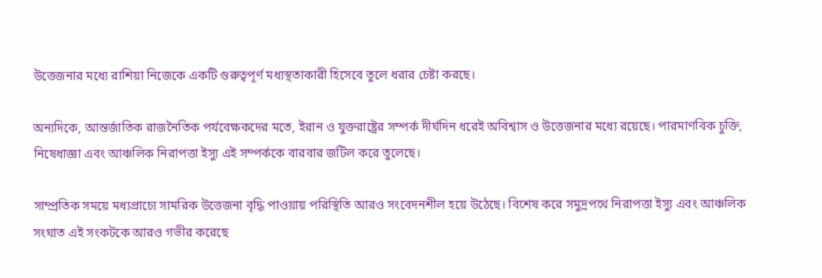উত্তেজনার মধ্যে রাশিয়া নিজেকে একটি গুরুত্বপূর্ণ মধ্যস্থতাকারী হিসেবে তুলে ধরার চেষ্টা করছে।

অন্যদিকে, আন্তর্জাতিক রাজনৈতিক পর্যবেক্ষকদের মতে, ইরান ও যুক্তরাষ্ট্রের সম্পর্ক দীর্ঘদিন ধরেই অবিশ্বাস ও উত্তেজনার মধ্যে রয়েছে। পারমাণবিক চুক্তি, নিষেধাজ্ঞা এবং আঞ্চলিক নিরাপত্তা ইস্যু এই সম্পর্ককে বারবার জটিল করে তুলেছে।

সাম্প্রতিক সময়ে মধ্যপ্রাচ্যে সামরিক উত্তেজনা বৃদ্ধি পাওয়ায় পরিস্থিতি আরও সংবেদনশীল হয়ে উঠেছে। বিশেষ করে সমুদ্রপথে নিরাপত্তা ইস্যু এবং আঞ্চলিক সংঘাত এই সংকটকে আরও গভীর করেছে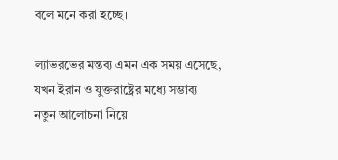বলে মনে করা হচ্ছে।

ল্যাভরভের মন্তব্য এমন এক সময় এসেছে, যখন ইরান ও যুক্তরাষ্ট্রের মধ্যে সম্ভাব্য নতুন আলোচনা নিয়ে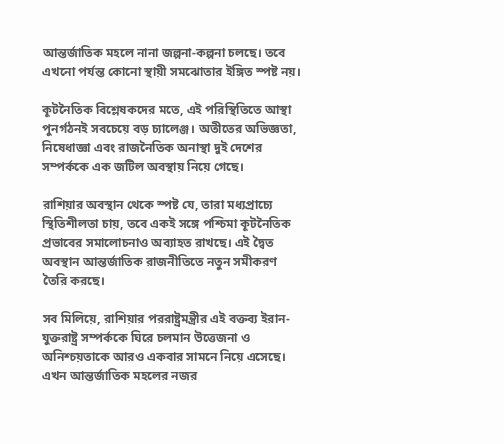আন্তর্জাতিক মহলে নানা জল্পনা-কল্পনা চলছে। তবে এখনো পর্যন্ত কোনো স্থায়ী সমঝোতার ইঙ্গিত স্পষ্ট নয়।

কূটনৈতিক বিশ্লেষকদের মতে, এই পরিস্থিতিতে আস্থা পুনর্গঠনই সবচেয়ে বড় চ্যালেঞ্জ। অতীতের অভিজ্ঞতা, নিষেধাজ্ঞা এবং রাজনৈতিক অনাস্থা দুই দেশের সম্পর্ককে এক জটিল অবস্থায় নিয়ে গেছে।

রাশিয়ার অবস্থান থেকে স্পষ্ট যে, তারা মধ্যপ্রাচ্যে স্থিতিশীলতা চায়, তবে একই সঙ্গে পশ্চিমা কূটনৈতিক প্রভাবের সমালোচনাও অব্যাহত রাখছে। এই দ্বৈত অবস্থান আন্তর্জাতিক রাজনীতিতে নতুন সমীকরণ তৈরি করছে।

সব মিলিয়ে, রাশিয়ার পররাষ্ট্রমন্ত্রীর এই বক্তব্য ইরান-যুক্তরাষ্ট্র সম্পর্ককে ঘিরে চলমান উত্তেজনা ও অনিশ্চয়তাকে আরও একবার সামনে নিয়ে এসেছে। এখন আন্তর্জাতিক মহলের নজর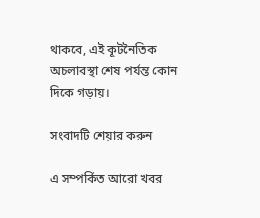থাকবে, এই কূটনৈতিক অচলাবস্থা শেষ পর্যন্ত কোন দিকে গড়ায়।

সংবাদটি শেয়ার করুন

এ সম্পর্কিত আরো খবর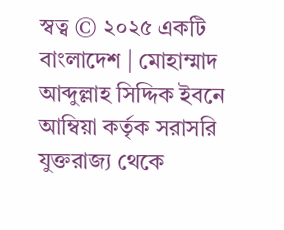স্বত্ব © ২০২৫ একটি বাংলাদেশ | মোহাম্মাদ আব্দুল্লাহ সিদ্দিক ইবনে আম্বিয়া কর্তৃক সরাসরি যুক্তরাজ্য থেকে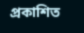প্রকাশিত